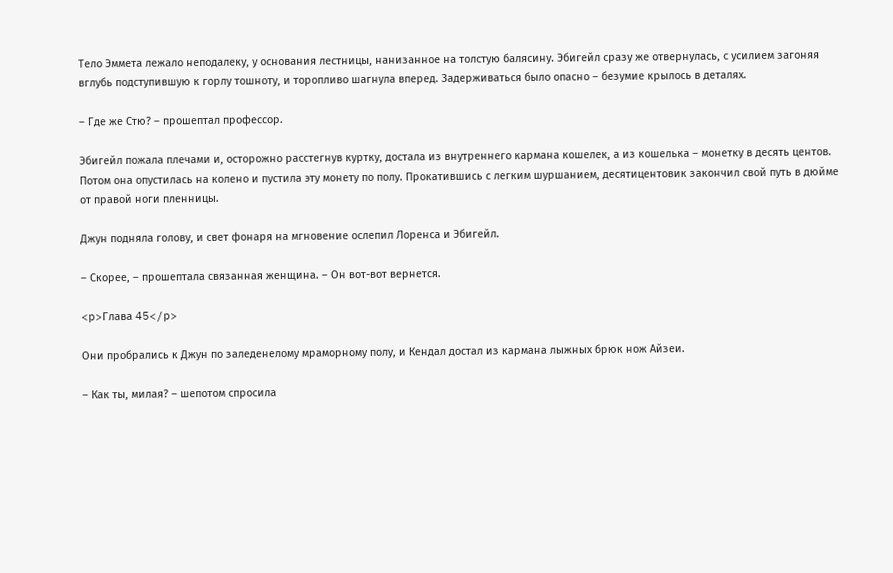Тело Эммета лежало неподалеку, у основания лестницы, нанизанное на толстую балясину. Эбигейл сразу же отвернулась, с усилием загоняя вглубь подступившую к горлу тошноту, и торопливо шагнула вперед. Задерживаться было опасно – безумие крылось в деталях.

– Где же Стю? – прошептал профессор.

Эбигейл пожала плечами и, осторожно расстегнув куртку, достала из внутреннего кармана кошелек, а из кошелька – монетку в десять центов. Потом она опустилась на колено и пустила эту монету по полу. Прокатившись с легким шуршанием, десятицентовик закончил свой путь в дюйме от правой ноги пленницы.

Джун подняла голову, и свет фонаря на мгновение ослепил Лоренса и Эбигейл.

– Скорее, – прошептала связанная женщина. – Он вот-вот вернется.

<p>Глава 45</p>

Они пробрались к Джун по заледенелому мраморному полу, и Кендал достал из кармана лыжных брюк нож Айзеи.

– Как ты, милая? – шепотом спросила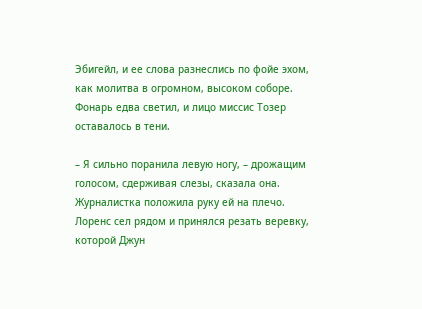Эбигейл, и ее слова разнеслись по фойе эхом, как молитва в огромном, высоком соборе. Фонарь едва светил, и лицо миссис Тозер оставалось в тени.

– Я сильно поранила левую ногу, – дрожащим голосом, сдерживая слезы, сказала она. Журналистка положила руку ей на плечо. Лоренс сел рядом и принялся резать веревку, которой Джун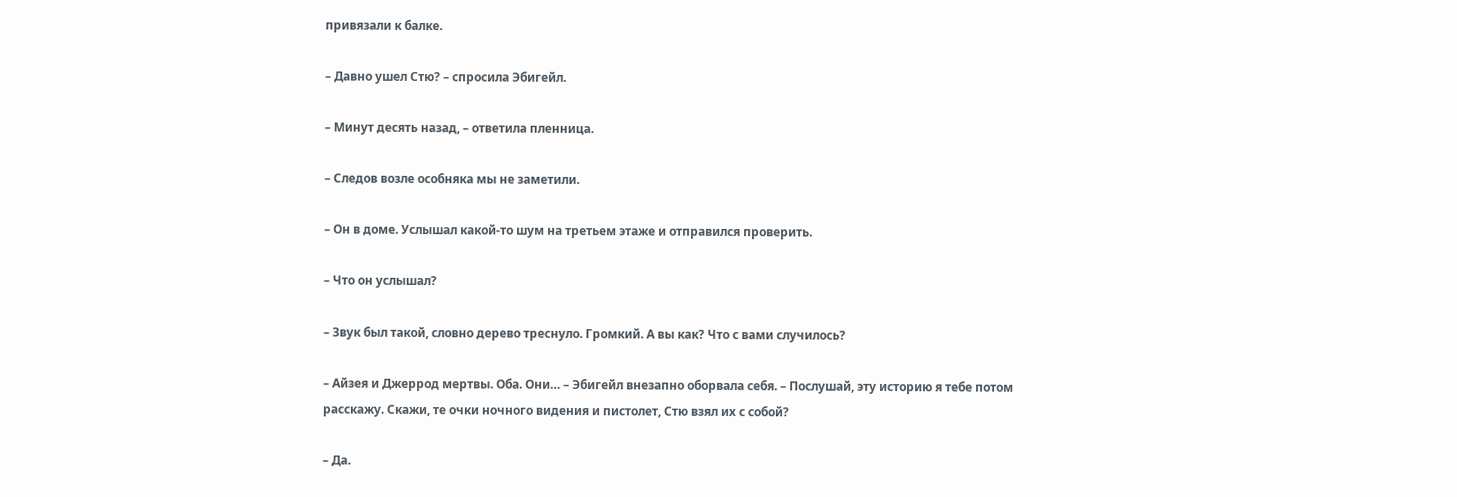привязали к балке.

– Давно ушел Стю? – спросила Эбигейл.

– Минут десять назад, – ответила пленница.

– Следов возле особняка мы не заметили.

– Он в доме. Услышал какой-то шум на третьем этаже и отправился проверить.

– Что он услышал?

– Звук был такой, словно дерево треснуло. Громкий. А вы как? Что с вами случилось?

– Айзея и Джеррод мертвы. Оба. Они… – Эбигейл внезапно оборвала себя. – Послушай, эту историю я тебе потом расскажу. Скажи, те очки ночного видения и пистолет, Стю взял их с собой?

– Да.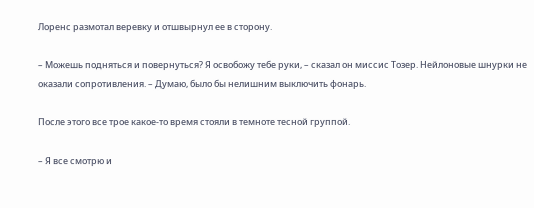Лоренс размотал веревку и отшвырнул ее в сторону.

– Можешь подняться и повернуться? Я освобожу тебе руки, – сказал он миссис Тозер. Нейлоновые шнурки не оказали сопротивления. – Думаю, было бы нелишним выключить фонарь.

После этого все трое какое-то время стояли в темноте тесной группой.

– Я все смотрю и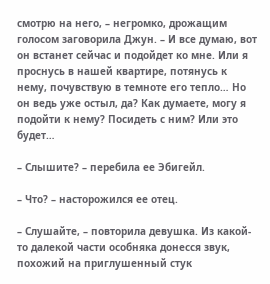смотрю на него, – негромко, дрожащим голосом заговорила Джун. – И все думаю, вот он встанет сейчас и подойдет ко мне. Или я проснусь в нашей квартире, потянусь к нему, почувствую в темноте его тепло… Но он ведь уже остыл, да? Как думаете, могу я подойти к нему? Посидеть с ним? Или это будет…

– Слышите? – перебила ее Эбигейл.

– Что? – насторожился ее отец.

– Слушайте, – повторила девушка. Из какой-то далекой части особняка донесся звук, похожий на приглушенный стук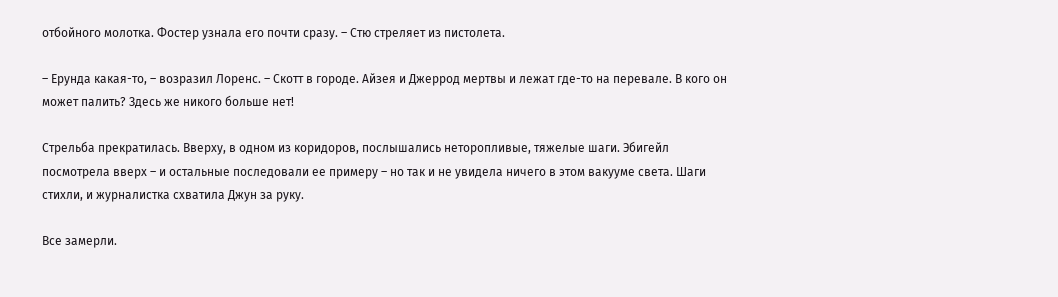отбойного молотка. Фостер узнала его почти сразу. – Стю стреляет из пистолета.

– Ерунда какая-то, – возразил Лоренс. – Скотт в городе. Айзея и Джеррод мертвы и лежат где-то на перевале. В кого он может палить? Здесь же никого больше нет!

Стрельба прекратилась. Вверху, в одном из коридоров, послышались неторопливые, тяжелые шаги. Эбигейл посмотрела вверх – и остальные последовали ее примеру – но так и не увидела ничего в этом вакууме света. Шаги стихли, и журналистка схватила Джун за руку.

Все замерли.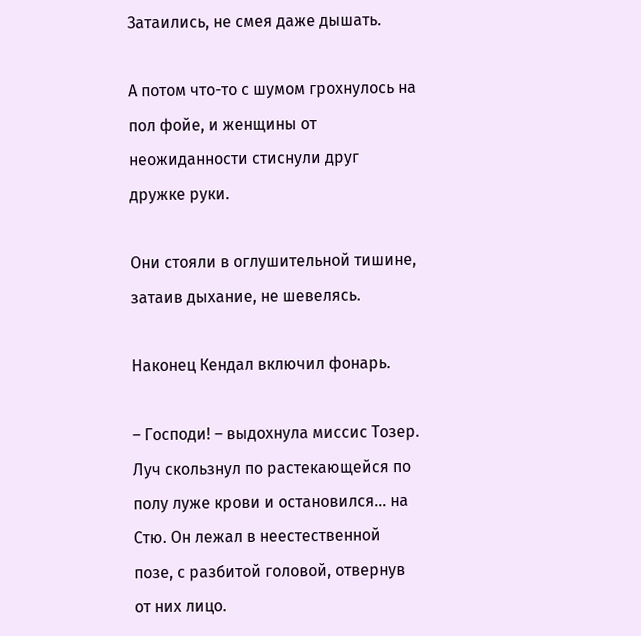Затаились, не смея даже дышать.

А потом что-то с шумом грохнулось на пол фойе, и женщины от неожиданности стиснули друг дружке руки.

Они стояли в оглушительной тишине, затаив дыхание, не шевелясь.

Наконец Кендал включил фонарь.

– Господи! – выдохнула миссис Тозер. Луч скользнул по растекающейся по полу луже крови и остановился… на Стю. Он лежал в неестественной позе, с разбитой головой, отвернув от них лицо.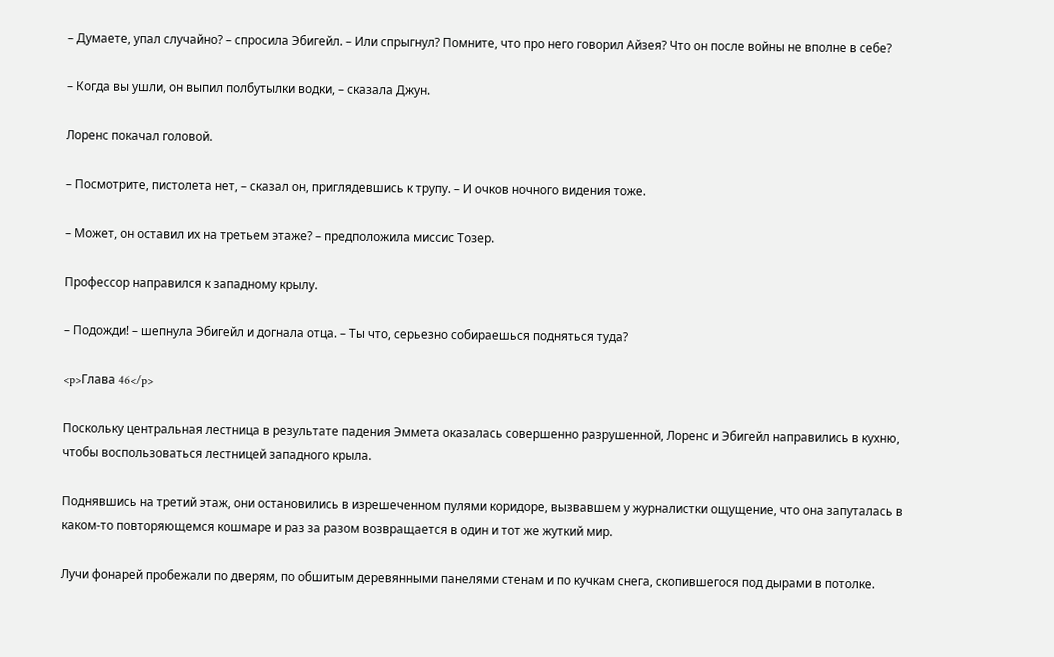– Думаете, упал случайно? – спросила Эбигейл. – Или спрыгнул? Помните, что про него говорил Айзея? Что он после войны не вполне в себе?

– Когда вы ушли, он выпил полбутылки водки, – сказала Джун.

Лоренс покачал головой.

– Посмотрите, пистолета нет, – сказал он, приглядевшись к трупу. – И очков ночного видения тоже.

– Может, он оставил их на третьем этаже? – предположила миссис Тозер.

Профессор направился к западному крылу.

– Подожди! – шепнула Эбигейл и догнала отца. – Ты что, серьезно собираешься подняться туда?

<p>Глава 46</p>

Поскольку центральная лестница в результате падения Эммета оказалась совершенно разрушенной, Лоренс и Эбигейл направились в кухню, чтобы воспользоваться лестницей западного крыла.

Поднявшись на третий этаж, они остановились в изрешеченном пулями коридоре, вызвавшем у журналистки ощущение, что она запуталась в каком-то повторяющемся кошмаре и раз за разом возвращается в один и тот же жуткий мир.

Лучи фонарей пробежали по дверям, по обшитым деревянными панелями стенам и по кучкам снега, скопившегося под дырами в потолке.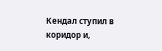Кендал ступил в коридор и,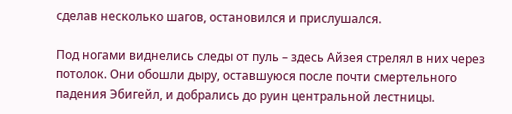сделав несколько шагов, остановился и прислушался.

Под ногами виднелись следы от пуль – здесь Айзея стрелял в них через потолок. Они обошли дыру, оставшуюся после почти смертельного падения Эбигейл, и добрались до руин центральной лестницы.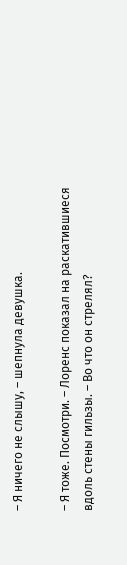– Я ничего не слышу, – шепнула девушка.

– Я тоже. Посмотри. – Лоренс показал на раскатившиеся вдоль стены гильзы. – Во что он стрелял?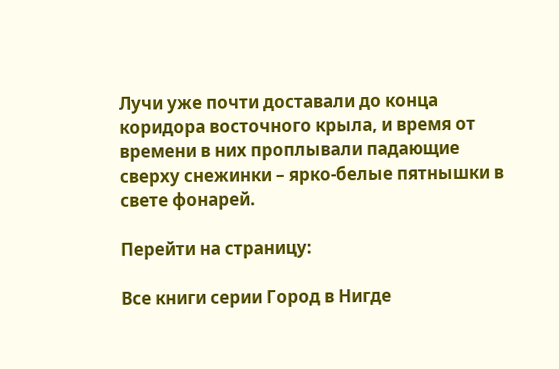Лучи уже почти доставали до конца коридора восточного крыла, и время от времени в них проплывали падающие сверху снежинки – ярко-белые пятнышки в свете фонарей.

Перейти на страницу:

Все книги серии Город в Нигде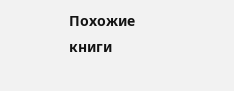Похожие книги